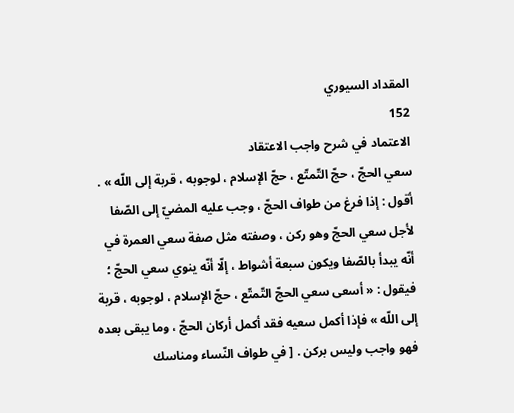المقداد السيوري
152
الاعتماد في شرح واجب الاعتقاد
سعي الحجّ ، حجّ التّمتّع ، حجّ الإسلام ، لوجوبه ، قربة إلى اللّه » . أقول : إذا فرغ من طواف الحجّ ، وجب عليه المضيّ إلى الصّفا لأجل سعي الحجّ وهو ركن ، وصفته مثل صفة سعي العمرة في أنّه يبدأ بالصّفا ويكون سبعة أشواط ، إلّا أنّه ينوي سعي الحجّ ؛ فيقول : « أسعى سعي الحجّ التّمتّع ، حجّ الإسلام ، لوجوبه ، قربة إلى اللّه » فإذا أكمل سعيه فقد أكمل أركان الحجّ ، وما يبقى بعده فهو واجب وليس بركن . [ في طواف النّساء ومناسك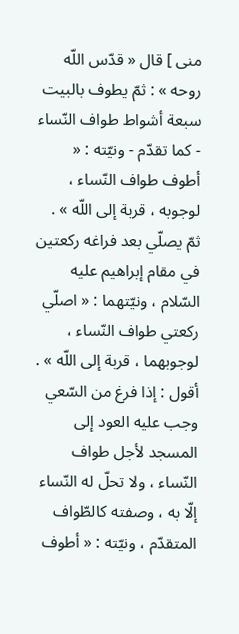منى ] قال « قدّس اللّه روحه » : ثمّ يطوف بالبيت سبعة أشواط طواف النّساء - كما تقدّم - ونيّته : « أطوف طواف النّساء ، لوجوبه ، قربة إلى اللّه » . ثمّ يصلّي بعد فراغه ركعتين في مقام إبراهيم عليه السّلام ، ونيّتهما : « اصلّي ركعتي طواف النّساء ، لوجوبهما ، قربة إلى اللّه » . أقول : إذا فرغ من السّعي وجب عليه العود إلى المسجد لأجل طواف النّساء ، ولا تحلّ له النّساء إلّا به ، وصفته كالطّواف المتقدّم ، ونيّته : « أطوف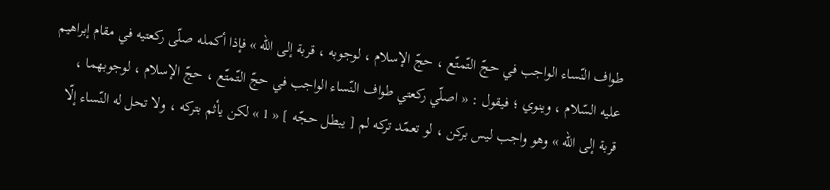طواف النّساء الواجب في حجّ التّمتّع ، حجّ الإسلام ، لوجوبه ، قربة إلى اللّه » فإذا أكمله صلّى ركعتيه في مقام إبراهيم عليه السّلام ، وينوي ؛ فيقول : « اصلّي ركعتي طواف النّساء الواجب في حجّ التّمتّع ، حجّ الإسلام ، لوجوبهما ، قربة إلى اللّه » وهو واجب ليس بركن ، لو تعمّد تركه لم [ يبطل حجّه ] « 1 » لكن يأثم بتركه ، ولا تحل له النّساء إلّا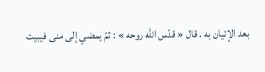بعد الإتيان به . قال « قدّس اللّه روحه » : ثمّ يمضي إلى منى فيبيت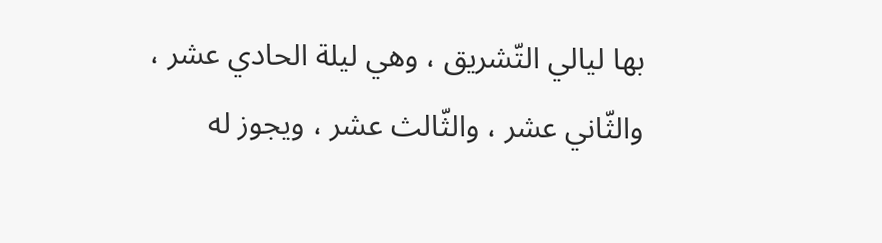بها ليالي التّشريق ، وهي ليلة الحادي عشر ، والثّاني عشر ، والثّالث عشر ، ويجوز له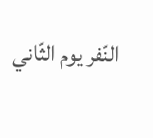النّفر يوم الثّاني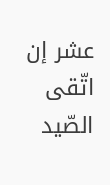عشر إن اتّقى الصّيد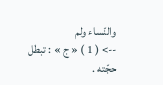والنّساء ولم
--> ( 1 ) « ج » : تبطل حجّته .